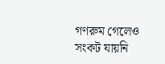গণরুম গেলেও সংকট যায়নি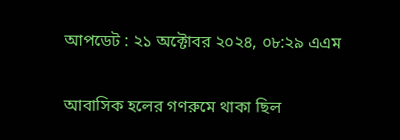আপডেট : ২১ অক্টোবর ২০২৪, ০৮:২৯ এএম

আবাসিক হলের গণরুমে থাকা ছিল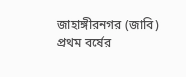জাহাঙ্গীরনগর (জাবি) প্রথম বর্ষের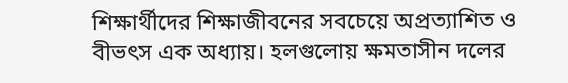শিক্ষার্থীদের শিক্ষাজীবনের সবচেয়ে অপ্রত্যাশিত ও বীভৎস এক অধ্যায়। হলগুলোয় ক্ষমতাসীন দলের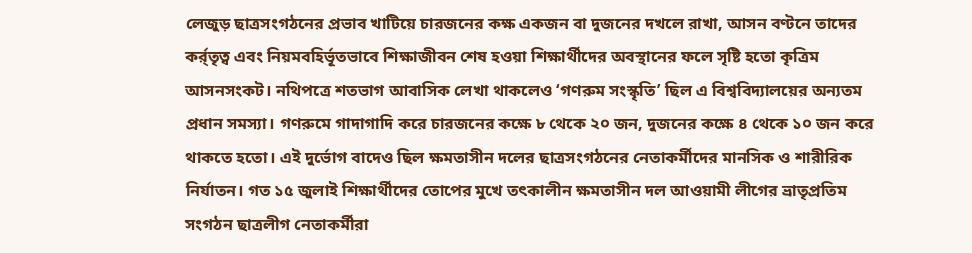লেজুড় ছাত্রসংগঠনের প্রভাব খাটিয়ে চারজনের কক্ষ একজন বা দুজনের দখলে রাখা, আসন বণ্টনে তাদের কর্র্তৃত্ব এবং নিয়মবহির্ভূতভাবে শিক্ষাজীবন শেষ হওয়া শিক্ষার্থীদের অবস্থানের ফলে সৃষ্টি হতো কৃত্রিম আসনসংকট। নথিপত্রে শতভাগ আবাসিক লেখা থাকলেও ‘গণরুম সংস্কৃতি’ ছিল এ বিশ্ববিদ্যালয়ের অন্যতম প্রধান সমস্যা। গণরুমে গাদাগাদি করে চারজনের কক্ষে ৮ থেকে ২০ জন, দুজনের কক্ষে ৪ থেকে ১০ জন করে থাকতে হতো। এই দুর্ভোগ বাদেও ছিল ক্ষমতাসীন দলের ছাত্রসংগঠনের নেতাকর্মীদের মানসিক ও শারীরিক নির্যাতন। গত ১৫ জুলাই শিক্ষার্থীদের তোপের মুখে তৎকালীন ক্ষমতাসীন দল আওয়ামী লীগের ভ্রাতৃপ্রতিম সংগঠন ছাত্রলীগ নেতাকর্মীরা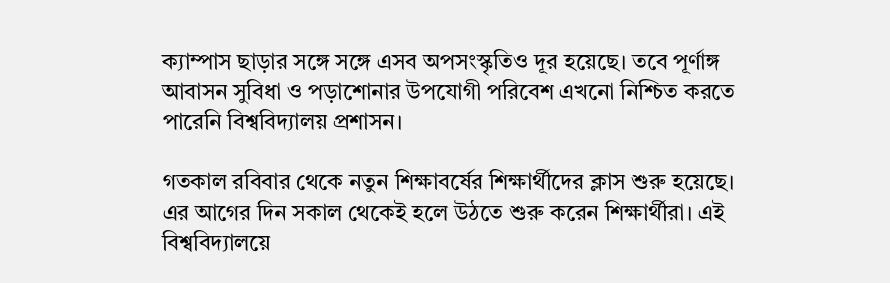ক্যাম্পাস ছাড়ার সঙ্গে সঙ্গে এসব অপসংস্কৃতিও দূর হয়েছে। তবে পূর্ণাঙ্গ আবাসন সুবিধা ও পড়াশোনার উপযোগী পরিবেশ এখনো নিশ্চিত করতে পারেনি বিশ্ববিদ্যালয় প্রশাসন।

গতকাল রবিবার থেকে নতুন শিক্ষাবর্ষের শিক্ষার্থীদের ক্লাস শুরু হয়েছে। এর আগের দিন সকাল থেকেই হলে উঠতে শুরু করেন শিক্ষার্থীরা। এই বিশ্ববিদ্যালয়ে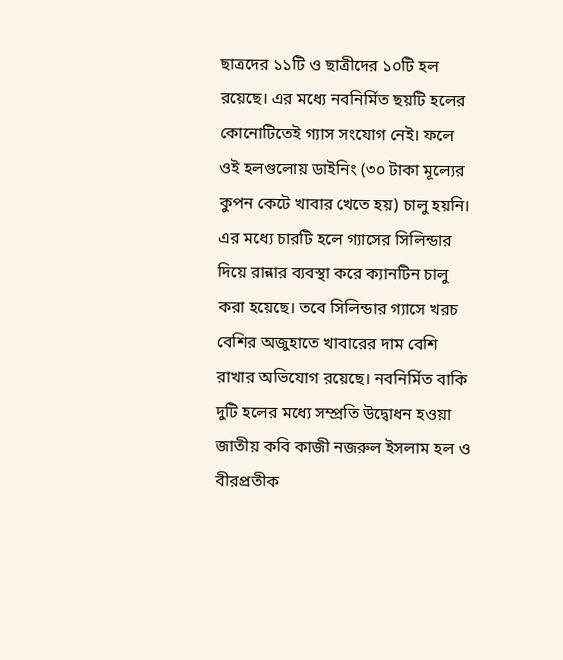ছাত্রদের ১১টি ও ছাত্রীদের ১০টি হল রয়েছে। এর মধ্যে নবনির্মিত ছয়টি হলের কোনোটিতেই গ্যাস সংযোগ নেই। ফলে ওই হলগুলোয় ডাইনিং (৩০ টাকা মূল্যের কুপন কেটে খাবার খেতে হয়) চালু হয়নি। এর মধ্যে চারটি হলে গ্যাসের সিলিন্ডার দিয়ে রান্নার ব্যবস্থা করে ক্যানটিন চালু করা হয়েছে। তবে সিলিন্ডার গ্যাসে খরচ বেশির অজুহাতে খাবারের দাম বেশি রাখার অভিযোগ রয়েছে। নবনির্মিত বাকি দুটি হলের মধ্যে সম্প্রতি উদ্বোধন হওয়া জাতীয় কবি কাজী নজরুল ইসলাম হল ও বীরপ্রতীক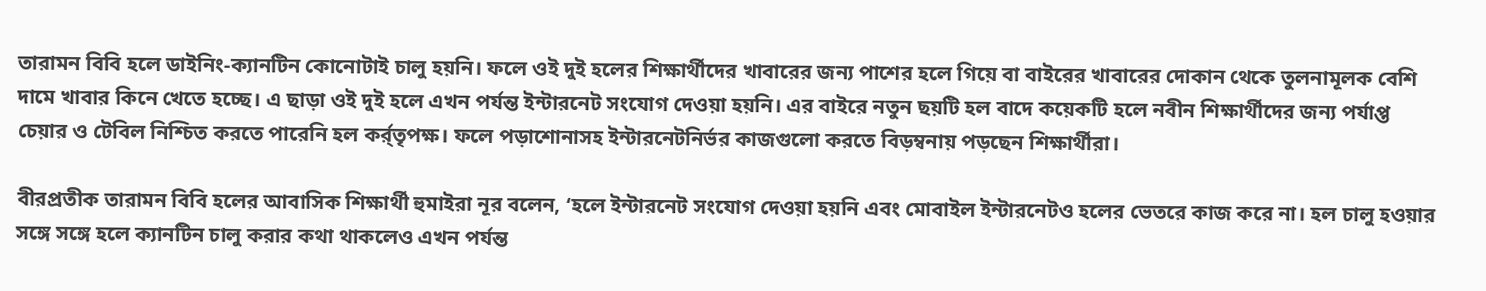তারামন বিবি হলে ডাইনিং-ক্যানটিন কোনোটাই চালু হয়নি। ফলে ওই দুই হলের শিক্ষার্থীদের খাবারের জন্য পাশের হলে গিয়ে বা বাইরের খাবারের দোকান থেকে তুলনামূলক বেশি দামে খাবার কিনে খেতে হচ্ছে। এ ছাড়া ওই দুই হলে এখন পর্যন্ত ইন্টারনেট সংযোগ দেওয়া হয়নি। এর বাইরে নতুন ছয়টি হল বাদে কয়েকটি হলে নবীন শিক্ষার্থীদের জন্য পর্যাপ্ত চেয়ার ও টেবিল নিশ্চিত করতে পারেনি হল কর্র্তৃপক্ষ। ফলে পড়াশোনাসহ ইন্টারনেটনির্ভর কাজগুলো করতে বিড়ম্বনায় পড়ছেন শিক্ষার্থীরা।

বীরপ্রতীক তারামন বিবি হলের আবাসিক শিক্ষার্থী হুমাইরা নূর বলেন, ‘হলে ইন্টারনেট সংযোগ দেওয়া হয়নি এবং মোবাইল ইন্টারনেটও হলের ভেতরে কাজ করে না। হল চালু হওয়ার সঙ্গে সঙ্গে হলে ক্যানটিন চালু করার কথা থাকলেও এখন পর্যন্ত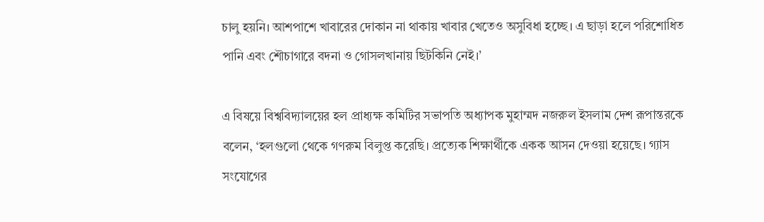চালু হয়নি। আশপাশে খাবারের দোকান না থাকায় খাবার খেতেও অসুবিধা হচ্ছে। এ ছাড়া হলে পরিশোধিত পানি এবং শৌচাগারে বদনা ও গোসলখানায় ছিটকিনি নেই।’

এ বিষয়ে বিশ্ববিদ্যালয়ের হল প্রাধ্যক্ষ কমিটির সভাপতি অধ্যাপক মুহাম্মদ নজরুল ইসলাম দেশ রূপান্তরকে বলেন, ‘হলগুলো থেকে গণরুম বিলুপ্ত করেছি। প্রত্যেক শিক্ষার্থীকে একক আসন দেওয়া হয়েছে। গ্যাস সংযোগের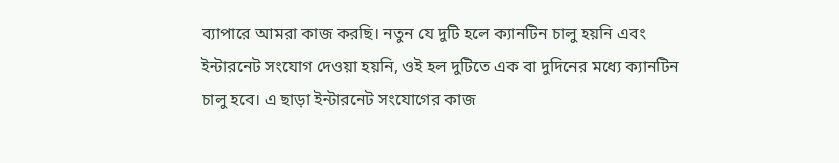ব্যাপারে আমরা কাজ করছি। নতুন যে দুটি হলে ক্যানটিন চালু হয়নি এবং ইন্টারনেট সংযোগ দেওয়া হয়নি, ওই হল দুটিতে এক বা দুদিনের মধ্যে ক্যানটিন চালু হবে। এ ছাড়া ইন্টারনেট সংযোগের কাজ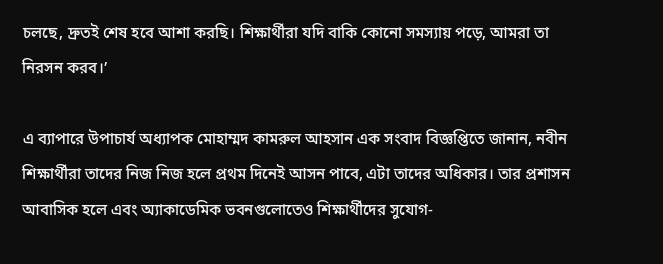চলছে, দ্রুতই শেষ হবে আশা করছি। শিক্ষার্থীরা যদি বাকি কোনো সমস্যায় পড়ে, আমরা তা নিরসন করব।’

এ ব্যাপারে উপাচার্য অধ্যাপক মোহাম্মদ কামরুল আহসান এক সংবাদ বিজ্ঞপ্তিতে জানান, নবীন শিক্ষার্থীরা তাদের নিজ নিজ হলে প্রথম দিনেই আসন পাবে, এটা তাদের অধিকার। তার প্রশাসন আবাসিক হলে এবং অ্যাকাডেমিক ভবনগুলোতেও শিক্ষার্থীদের সুযোগ-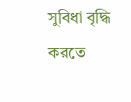সুবিধা বৃদ্ধি করতে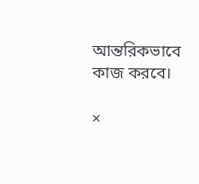আন্তরিকভাবে কাজ করবে।

×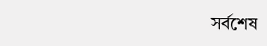সর্বশেষ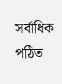সর্বাধিক পঠিত